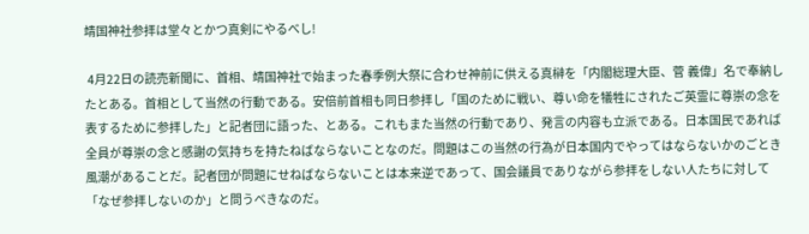靖国神社参拝は堂々とかつ真剣にやるべし!

 4月22日の読売新聞に、首相、靖国神社で始まった春季例大祭に合わせ神前に供える真榊を「内閣総理大臣、菅 義偉」名で奉納したとある。首相として当然の行動である。安倍前首相も同日参拝し「国のために戦い、尊い命を犠牲にされたご英霊に尊崇の念を表するために参拝した」と記者団に語った、とある。これもまた当然の行動であり、発言の内容も立派である。日本国民であれば全員が尊崇の念と感謝の気持ちを持たねばならないことなのだ。問題はこの当然の行為が日本国内でやってはならないかのごとき風潮があることだ。記者団が問題にせねばならないことは本来逆であって、国会議員でありながら参拝をしない人たちに対して「なぜ参拝しないのか」と問うべきなのだ。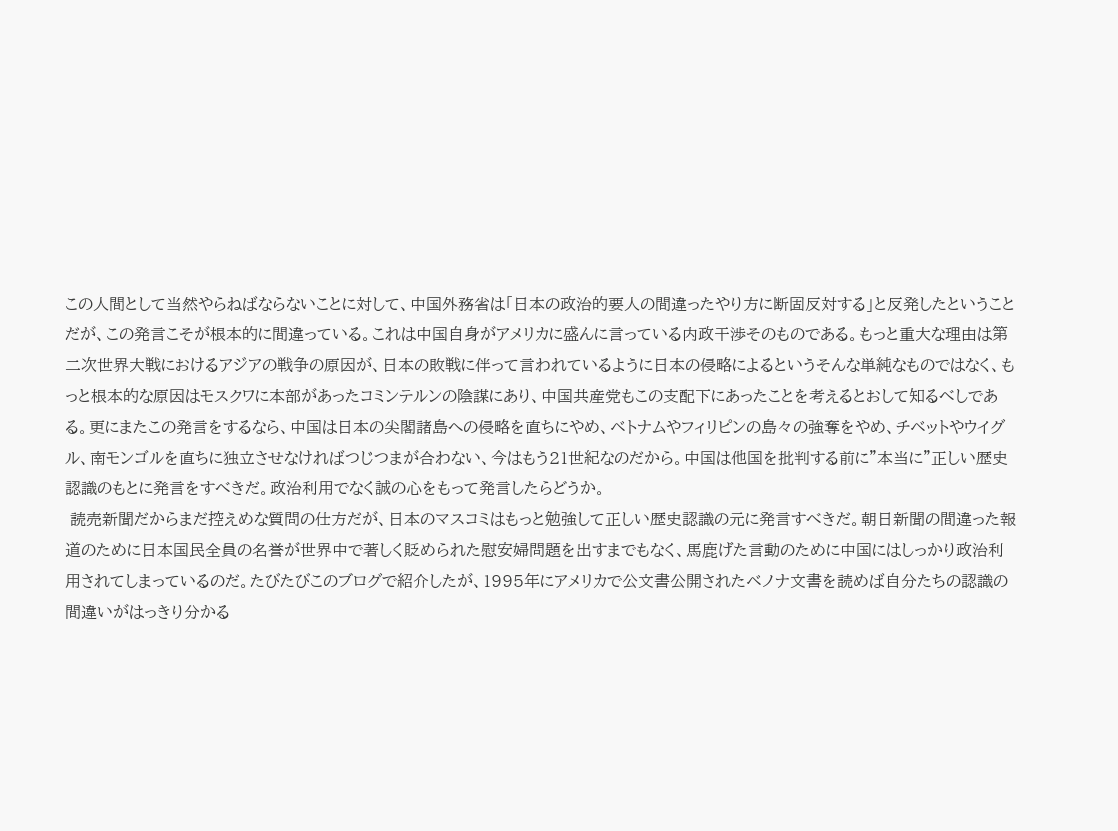この人間として当然やらねばならないことに対して、中国外務省は「日本の政治的要人の間違ったやり方に断固反対する」と反発したということだが、この発言こそが根本的に間違っている。これは中国自身がアメリカに盛んに言っている内政干渉そのものである。もっと重大な理由は第二次世界大戦におけるアジアの戦争の原因が、日本の敗戦に伴って言われているように日本の侵略によるというそんな単純なものではなく、もっと根本的な原因はモスクワに本部があったコミンテルンの陰謀にあり、中国共産党もこの支配下にあったことを考えるとおして知るべしである。更にまたこの発言をするなら、中国は日本の尖閣諸島への侵略を直ちにやめ、ベトナムやフィリピンの島々の強奪をやめ、チベットやウイグル、南モンゴルを直ちに独立させなければつじつまが合わない、今はもう21世紀なのだから。中国は他国を批判する前に”本当に”正しい歴史認識のもとに発言をすべきだ。政治利用でなく誠の心をもって発言したらどうか。
 読売新聞だからまだ控えめな質問の仕方だが、日本のマスコミはもっと勉強して正しい歴史認識の元に発言すべきだ。朝日新聞の間違った報道のために日本国民全員の名誉が世界中で著しく貶められた慰安婦問題を出すまでもなく、馬鹿げた言動のために中国にはしっかり政治利用されてしまっているのだ。たびたびこのブログで紹介したが、1995年にアメリカで公文書公開されたベノナ文書を読めば自分たちの認識の間違いがはっきり分かる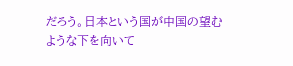だろう。日本という国が中国の望むような下を向いて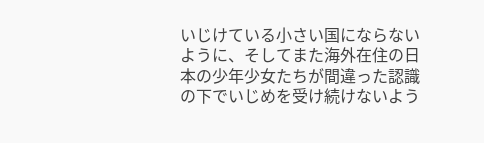いじけている小さい国にならないように、そしてまた海外在住の日本の少年少女たちが間違った認識の下でいじめを受け続けないよう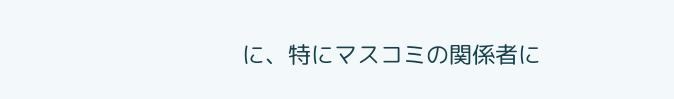に、特にマスコミの関係者に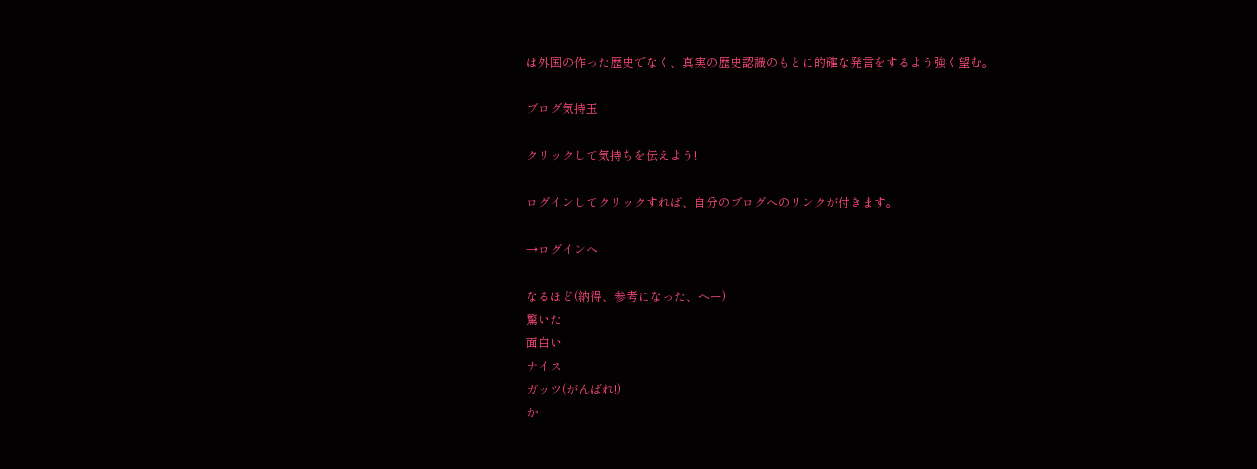は外国の作った歴史でなく、真実の歴史認識のもとに的確な発言をするよう強く望む。

ブログ気持玉

クリックして気持ちを伝えよう!

ログインしてクリックすれば、自分のブログへのリンクが付きます。

→ログインへ

なるほど(納得、参考になった、ヘー)
驚いた
面白い
ナイス
ガッツ(がんばれ!)
か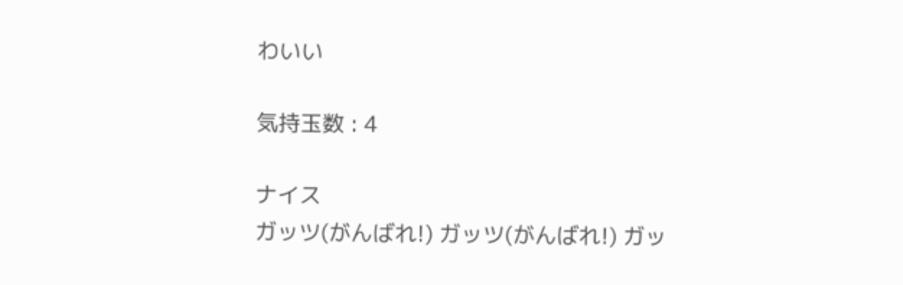わいい

気持玉数 : 4

ナイス
ガッツ(がんばれ!) ガッツ(がんばれ!) ガッ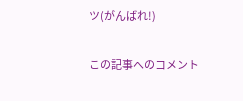ツ(がんばれ!)

この記事へのコメント